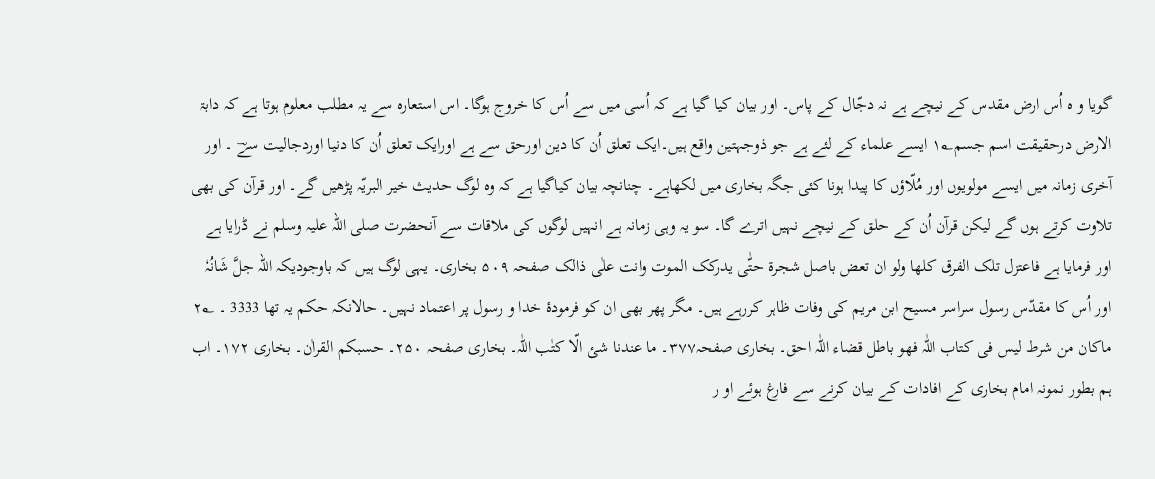گویا و ہ اُس ارض مقدس کے نیچے ہے نہ دجّال کے پاس۔ اور بیان کیا گیا ہے کہ اُسی میں سے اُس کا خروج ہوگا۔ اس استعارہ سے یہ مطلب معلوم ہوتا ہے کہ دابۃ الارض درحقیقت اسم جسم۱؂ ایسے علماء کے لئے ہے جو ذوجہتین واقع ہیں۔ایک تعلق اُن کا دین اورحق سے ہے اورایک تعلق اُن کا دنیا اوردجالیت سےؔ ۔ اور آخری زمانہ میں ایسے مولویوں اور مُلّاؤں کا پیدا ہونا کئی جگہ بخاری میں لکھاہے۔ چنانچہ بیان کیاگیا ہے کہ وہ لوگ حدیث خیر البریّہ پڑھیں گے۔ اور قرآن کی بھی تلاوت کرتے ہوں گے لیکن قرآن اُن کے حلق کے نیچے نہیں اترے گا۔ سو یہ وہی زمانہ ہے انہیں لوگوں کی ملاقات سے آنحضرت صلی اللہ علیہ وسلم نے ڈرایا ہے اور فرمایا ہے فاعتزل تلک الفرق کلھا ولو ان تعض باصل شجرۃ حتّٰی یدرکک الموت وانت علٰی ذالک صفحہ ۵۰۹ بخاری۔ یہی لوگ ہیں کہ باوجودیکہ اللہ جلَّ شَانُہٗ اور اُس کا مقدّس رسول سراسر مسیح ابن مریم کی وفات ظاہر کررہے ہیں۔ مگر پھر بھی ان کو فرمودۂ خدا و رسول پر اعتماد نہیں۔ حالانکہ حکم یہ تھا 3333 ۔ ۲؂ ماکان من شرط لیس فی کتاب اللّٰہ فھو باطل قضاء اللّٰہ احق۔ بخاری صفحہ۳۷۷۔ ما عندنا شئ الّا کتٰب اللّٰہ۔ بخاری صفحہ ۲۵۰۔ حسبکم القراٰن۔ بخاری ۱۷۲۔ اب ہم بطور نمونہ امام بخاری کے افادات کے بیان کرنے سے فارغ ہوئے او ر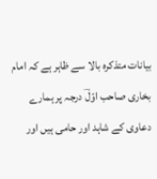بیانات متذکرہ بالا سے ظاہر ہے کہ امام بخاری صاحب اوّلؔ درجہ پر ہمارے دعاوی کے شاہد اور حامی ہیں اور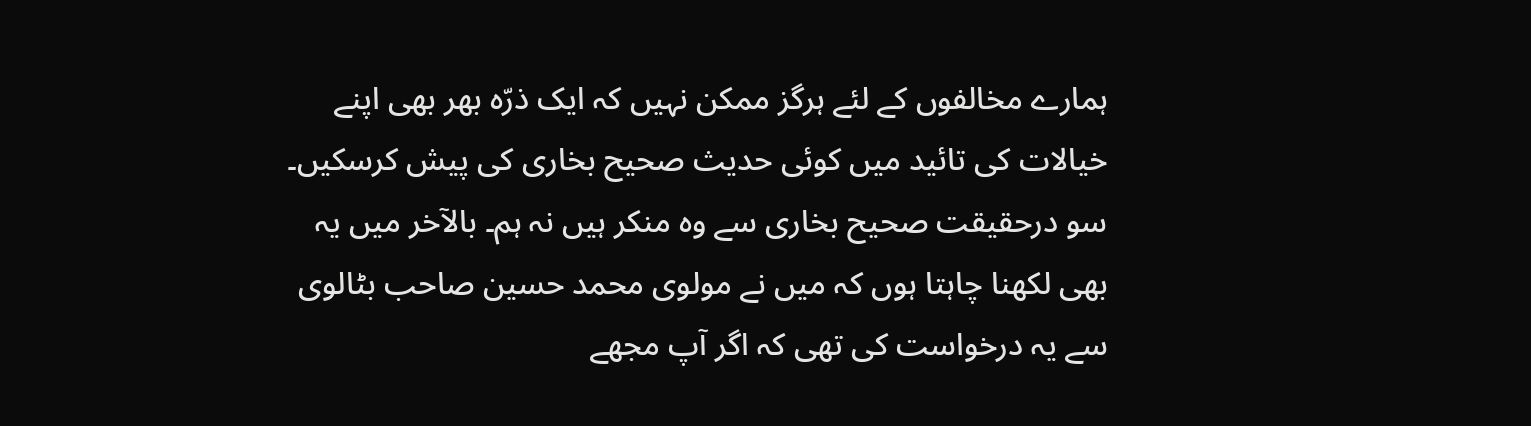ہمارے مخالفوں کے لئے ہرگز ممکن نہیں کہ ایک ذرّہ بھر بھی اپنے خیالات کی تائید میں کوئی حدیث صحیح بخاری کی پیش کرسکیں۔ سو درحقیقت صحیح بخاری سے وہ منکر ہیں نہ ہم۔ بالآخر میں یہ بھی لکھنا چاہتا ہوں کہ میں نے مولوی محمد حسین صاحب بٹالوی سے یہ درخواست کی تھی کہ اگر آپ مجھے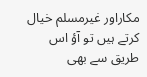مکاراور غیرمسلم خیال کرتے ہیں تو آؤ اس طریق سے بھی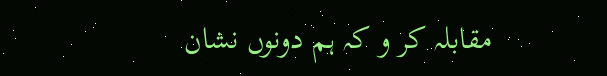مقابلہ کر و کہ ہم دونوں نشان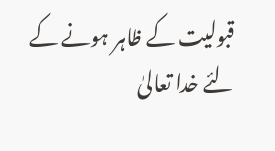قبولیت کے ظاہر ہونے کے لئے خدا تعالیٰ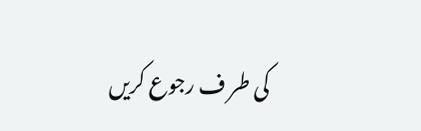کی طر ف رجوع کریں